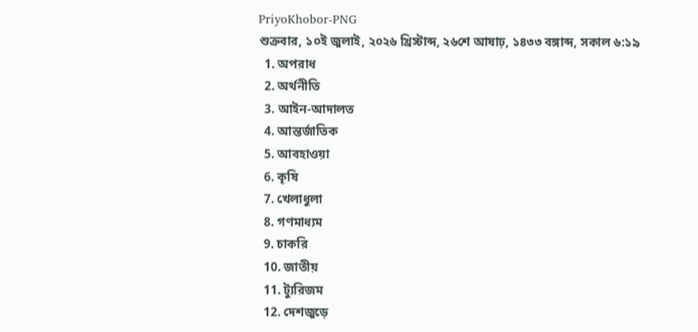PriyoKhobor-PNG
শুক্রবার, ১০ই জুলাই, ২০২৬ খ্রিস্টাব্দ, ২৬শে আষাঢ়, ১৪৩৩ বঙ্গাব্দ, সকাল ৬:১৯
  1. অপরাধ
  2. অর্থনীতি
  3. আইন-আদালত
  4. আন্তর্জাতিক
  5. আবহাওয়া
  6. কৃষি
  7. খেলাধুলা
  8. গণমাধ্যম
  9. চাকরি
  10. জাতীয়
  11. ট্যুরিজম
  12. দেশজুড়ে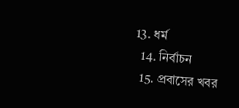13. ধর্ম
  14. নির্বাচন
  15. প্রবাসের খবর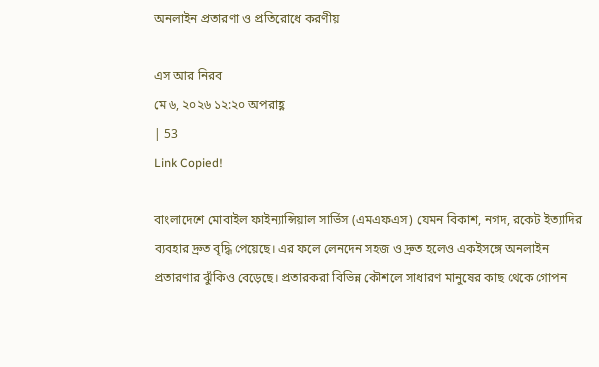অনলাইন প্রতারণা ও প্রতিরোধে করণীয়

এস আর নিরব
মে ৬, ২০২৬ ১২:২০ অপরাহ্ণ
| 53
Link Copied!

বাংলাদেশে মোবাইল ফাইন্যান্সিয়াল সার্ভিস (এমএফএস) যেমন বিকাশ, নগদ, রকেট ইত্যাদির ব্যবহার দ্রুত বৃদ্ধি পেয়েছে। এর ফলে লেনদেন সহজ ও দ্রুত হলেও একইসঙ্গে অনলাইন প্রতারণার ঝুঁকিও বেড়েছে। প্রতারকরা বিভিন্ন কৌশলে সাধারণ মানুষের কাছ থেকে গোপন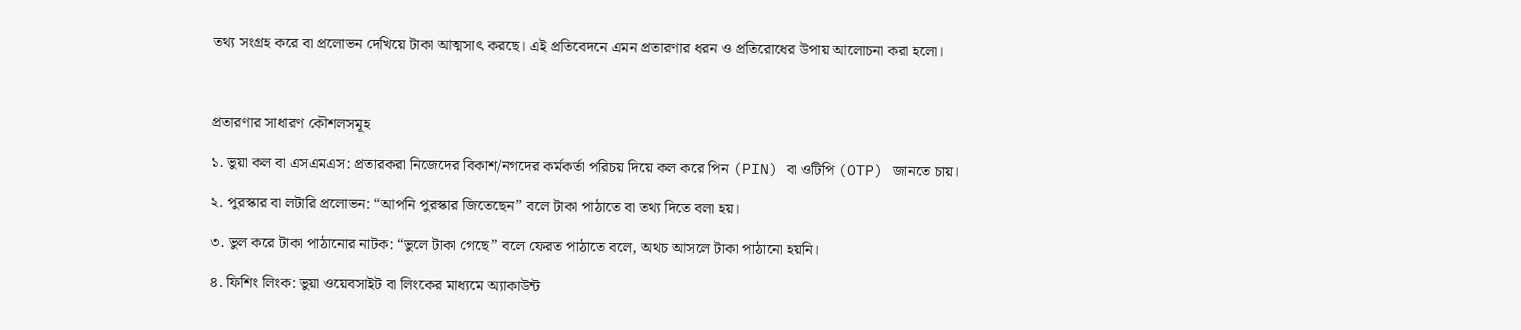তথ্য সংগ্রহ করে বা প্রলোভন দেখিয়ে টাকা আত্মসাৎ করছে। এই প্রতিবেদনে এমন প্রতারণার ধরন ও প্রতিরোধের উপায় আলোচনা করা হলো।



প্রতারণার সাধারণ কৌশলসমূহ

১. ভুয়া কল বা এসএমএস: প্রতারকরা নিজেদের বিকাশ/নগদের কর্মকর্তা পরিচয় দিয়ে কল করে পিন (PIN) বা ওটিপি (OTP) জানতে চায়।

২. পুরস্কার বা লটারি প্রলোভন: “আপনি পুরস্কার জিতেছেন” বলে টাকা পাঠাতে বা তথ্য দিতে বলা হয়।

৩. ভুল করে টাকা পাঠানোর নাটক: “ভুলে টাকা গেছে” বলে ফেরত পাঠাতে বলে, অথচ আসলে টাকা পাঠানো হয়নি।

৪. ফিশিং লিংক: ভুয়া ওয়েবসাইট বা লিংকের মাধ্যমে অ্যাকাউন্ট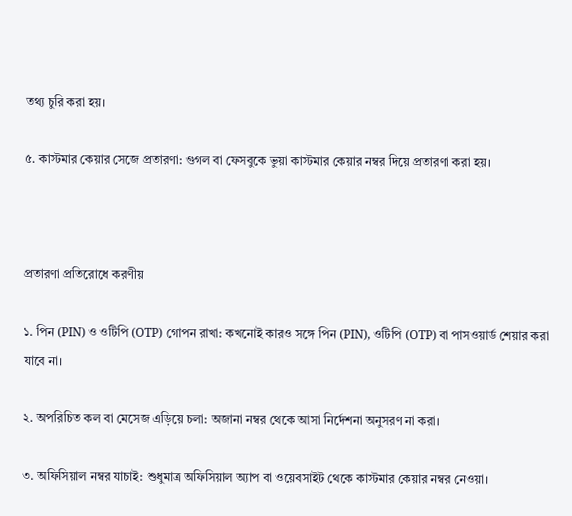তথ্য চুরি করা হয়।

৫. কাস্টমার কেয়ার সেজে প্রতারণা: গুগল বা ফেসবুকে ভুয়া কাস্টমার কেয়ার নম্বর দিয়ে প্রতারণা করা হয়।



প্রতারণা প্রতিরোধে করণীয়

১. পিন (PIN) ও ওটিপি (OTP) গোপন রাখা: কখনোই কারও সঙ্গে পিন (PIN), ওটিপি (OTP) বা পাসওয়ার্ড শেয়ার করা যাবে না।

২. অপরিচিত কল বা মেসেজ এড়িয়ে চলা: অজানা নম্বর থেকে আসা নির্দেশনা অনুসরণ না করা।

৩. অফিসিয়াল নম্বর যাচাই: শুধুমাত্র অফিসিয়াল অ্যাপ বা ওয়েবসাইট থেকে কাস্টমার কেয়ার নম্বর নেওয়া।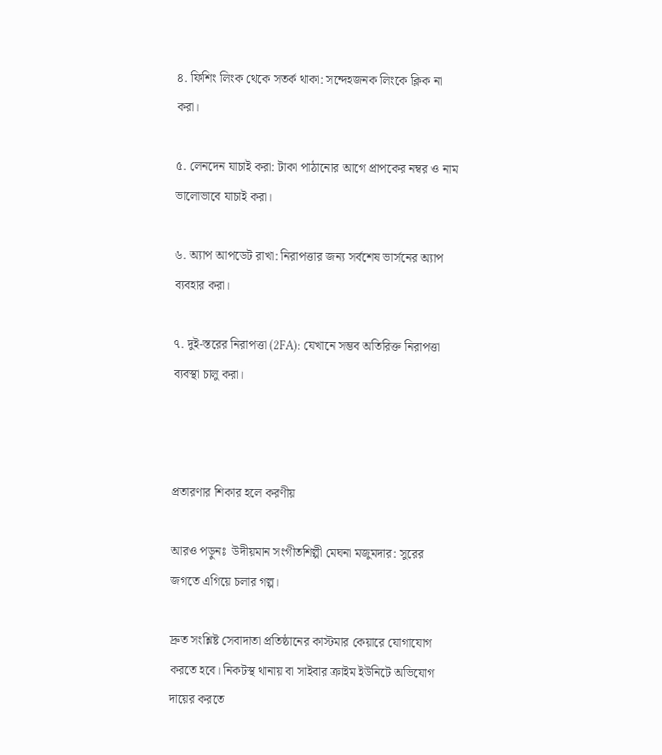৪. ফিশিং লিংক থেকে সতর্ক থাকা: সন্দেহজনক লিংকে ক্লিক না করা।

৫. লেনদেন যাচাই করা: টাকা পাঠানোর আগে প্রাপকের নম্বর ও নাম ভালোভাবে যাচাই করা।

৬. অ্যাপ আপডেট রাখা: নিরাপত্তার জন্য সর্বশেষ ভার্সনের অ্যাপ ব্যবহার করা।

৭. দুই-স্তরের নিরাপত্তা (2FA): যেখানে সম্ভব অতিরিক্ত নিরাপত্তা ব্যবস্থা চালু করা।



প্রতারণার শিকার হলে করণীয়

আরও পড়ুনঃ  উদীয়মান সংগীতশিল্পী মেঘনা মজুমদার: সুরের জগতে এগিয়ে চলার গল্প।

দ্রুত সংশ্লিষ্ট সেবাদাতা প্রতিষ্ঠানের কাস্টমার কেয়ারে যোগাযোগ করতে হবে। নিকটস্থ থানায় বা সাইবার ক্রাইম ইউনিটে অভিযোগ দায়ের করতে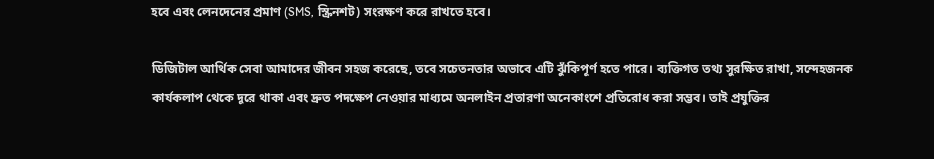হবে এবং লেনদেনের প্রমাণ (SMS, স্ক্রিনশট) সংরক্ষণ করে রাখতে হবে।

ডিজিটাল আর্থিক সেবা আমাদের জীবন সহজ করেছে, তবে সচেতনতার অভাবে এটি ঝুঁকিপূর্ণ হতে পারে। ব্যক্তিগত তথ্য সুরক্ষিত রাখা, সন্দেহজনক কার্যকলাপ থেকে দূরে থাকা এবং দ্রুত পদক্ষেপ নেওয়ার মাধ্যমে অনলাইন প্রতারণা অনেকাংশে প্রতিরোধ করা সম্ভব। তাই প্রযুক্তির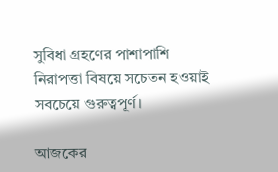সুবিধা গ্রহণের পাশাপাশি নিরাপত্তা বিষয়ে সচেতন হওয়াই সবচেয়ে গুরুত্বপূর্ণ।

আজকের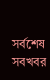সর্বশেষ সবখবর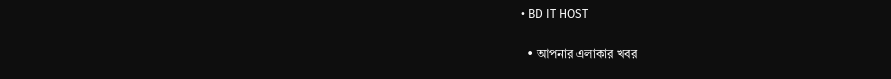• BD IT HOST

  • আপনার এলাকার খবর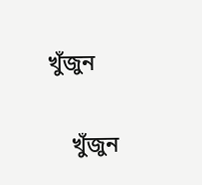খুঁজুন

    খুঁজুন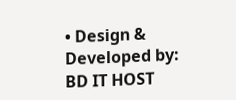• Design & Developed by: BD IT HOST